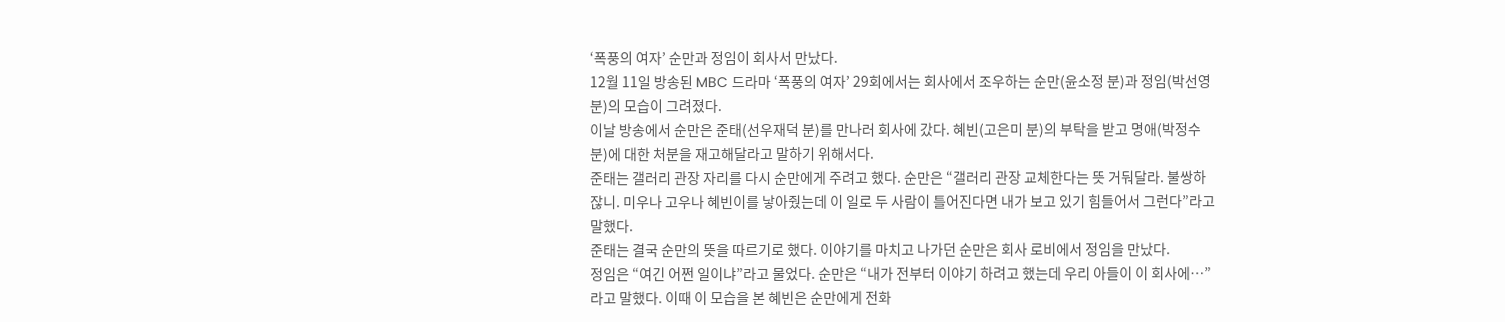‘폭풍의 여자’ 순만과 정임이 회사서 만났다.
12월 11일 방송된 MBC 드라마 ‘폭풍의 여자’ 29회에서는 회사에서 조우하는 순만(윤소정 분)과 정임(박선영 분)의 모습이 그려졌다.
이날 방송에서 순만은 준태(선우재덕 분)를 만나러 회사에 갔다. 혜빈(고은미 분)의 부탁을 받고 명애(박정수 분)에 대한 처분을 재고해달라고 말하기 위해서다.
준태는 갤러리 관장 자리를 다시 순만에게 주려고 했다. 순만은 “갤러리 관장 교체한다는 뜻 거둬달라. 불쌍하잖니. 미우나 고우나 혜빈이를 낳아줬는데 이 일로 두 사람이 틀어진다면 내가 보고 있기 힘들어서 그런다”라고 말했다.
준태는 결국 순만의 뜻을 따르기로 했다. 이야기를 마치고 나가던 순만은 회사 로비에서 정임을 만났다.
정임은 “여긴 어쩐 일이냐”라고 물었다. 순만은 “내가 전부터 이야기 하려고 했는데 우리 아들이 이 회사에…”라고 말했다. 이때 이 모습을 본 혜빈은 순만에게 전화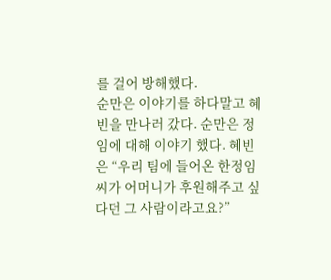를 걸어 방해했다.
순만은 이야기를 하다말고 혜빈을 만나러 갔다. 순만은 정임에 대해 이야기 했다. 혜빈은 “우리 팀에 들어온 한정임씨가 어머니가 후원해주고 싶다던 그 사람이라고요?”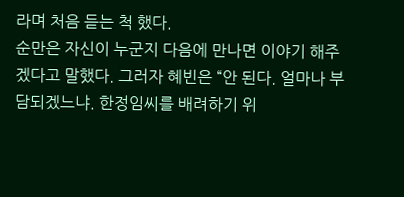라며 처음 듣는 척 했다.
순만은 자신이 누군지 다음에 만나면 이야기 해주겠다고 말했다. 그러자 혜빈은 “안 된다. 얼마나 부담되겠느냐. 한정임씨를 배려하기 위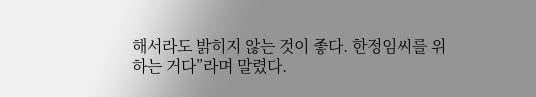해서라도 밝히지 않는 것이 좋다. 한정임씨를 위하는 거다”라며 말렸다.